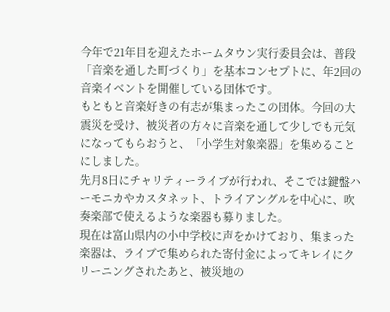今年で21年目を迎えたホームタウン実行委員会は、普段「音楽を通した町づくり」を基本コンセプトに、年2回の音楽イベントを開催している団体です。
もともと音楽好きの有志が集まったこの団体。今回の大震災を受け、被災者の方々に音楽を通して少しでも元気になってもらおうと、「小学生対象楽器」を集めることにしました。
先月8日にチャリティーライブが行われ、そこでは鍵盤ハーモニカやカスタネット、トライアングルを中心に、吹奏楽部で使えるような楽器も募りました。
現在は富山県内の小中学校に声をかけており、集まった楽器は、ライブで集められた寄付金によってキレイにクリーニングされたあと、被災地の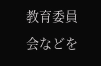教育委員会などを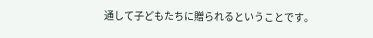通して子どもたちに贈られるということです。